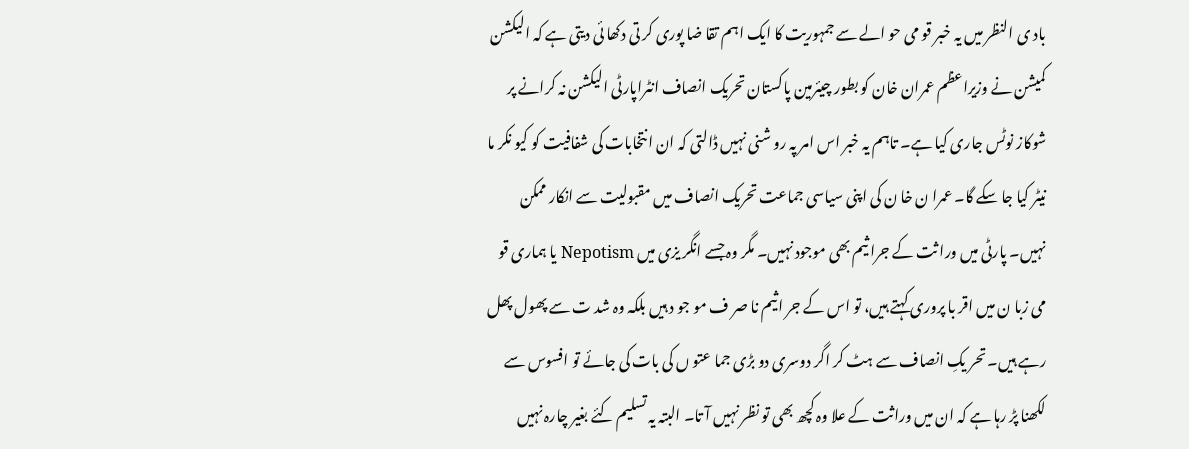باد ی النظر میں یہ خبر قو می حو الے سے جمہوریت کا ایک اہم تقا ضا پوری کر تی دکھا ئی دیتی ہے کہ الیکشن کمیشن نے وزیراعظم عمران خان کو بطور چیئرمین پاکستان تحریک انصاف انٹراپارٹی الیکشن نہ کرانے پر شوکاز نوٹس جاری کیا ہے۔ تاہم یہ خبر اس امر پہ رو شنی نہیں ڈالتی کہ ان انتخابات کی شفافیت کو کیو نکر ما نیٹر کیا جا سکے گا۔ عمرا ن خا ن کی اپنی سیاسی جماعت تحریک انصاف میں مقبولیت سے انکار ممکن نہیں۔ پارٹی میں ورا ثت کے جرا ثیم بھی موجود نہیں۔ مگر وہ جسے انگر یزی میں Nepotism یا ہماری قو می زبا ن میں اقر با پروری کہتے ہیں، تو اس کے جر اثیم نا صر ف مو جو د ہیں بلکہ وہ شد ت سے پھول پھل رہے ہیں۔ تحر یکِ انصاف سے ہٹ کر اگر دوسری دو بڑی جما عتو ں کی بات کی جائے تو افسوس سے لکھنا پڑ رہا ہے کہ ان میں وراثت کے علا وہ کچھ بھی تو نظر نہیں آ تا۔ البتہ یہ تسلیم کئے بغیر چارہ نہیں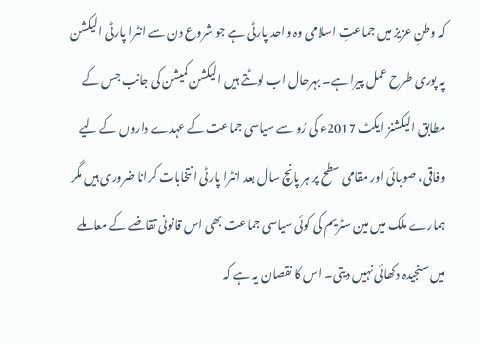کہ وطنِ عزیز میں جماعتِ اسلامی وہ واحد پارٹی ہے جو شروع دن سے انٹرا پارٹی الیکشن پہ پوری طرح عمل پیرا ہے۔ بہرحال اب لوٹتے ہیں الیکشن کمیشن کی جانب جس کے مطابق الیکشنز ایکٹ 2017ء کی رُو سے سیاسی جماعت کے عہدے داروں کے لیے وفاقی، صوبائی اور مقامی سطح پر ہر پانچ سال بعد انٹرا پارٹی انتخابات کرانا ضروری ہیں مگر ہمارے ملک میں مین سٹریم کی کوئی سیاسی جماعت بھی اس قانونی تقاضے کے معاملے میں سنجیدہ دکھائی نہیں دیتی۔ اس کا نقصان یہ ہے کہ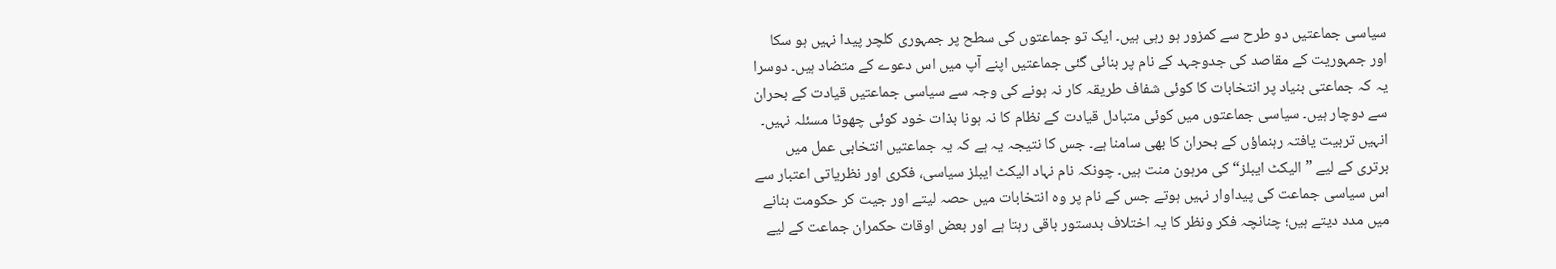سیاسی جماعتیں دو طرح سے کمزور ہو رہی ہیں۔ ایک تو جماعتوں کی سطح پر جمہوری کلچر پیدا نہیں ہو سکا اور جمہوریت کے مقاصد کی جدوجہد کے نام پر بنائی گئی جماعتیں اپنے آپ میں اس دعوے کے متضاد ہیں۔ دوسرا یہ کہ جماعتی بنیاد پر انتخابات کا کوئی شفاف طریقہ کار نہ ہونے کی وجہ سے سیاسی جماعتیں قیادت کے بحران سے دوچار ہیں۔ سیاسی جماعتوں میں کوئی متبادل قیادت کے نظام کا نہ ہونا بذات خود کوئی چھوٹا مسئلہ نہیں۔ انہیں تربیت یافتہ رہنماؤں کے بحران کا بھی سامنا ہے۔ جس کا نتیجہ یہ ہے کہ یہ جماعتیں انتخابی عمل میں برتری کے لیے ”الیکٹ ایبلز“ کی مرہون منت ہیں۔ چونکہ نام نہاد الیکٹ ایبلز سیاسی، فکری اور نظریاتی اعتبار سے اس سیاسی جماعت کی پیداوار نہیں ہوتے جس کے نام پر وہ انتخابات میں حصہ لیتے اور جیت کر حکومت بنانے میں مدد دیتے ہیں؛ چنانچہ فکر ونظر کا یہ اختلاف بدستور باقی رہتا ہے اور بعض اوقات حکمران جماعت کے لیے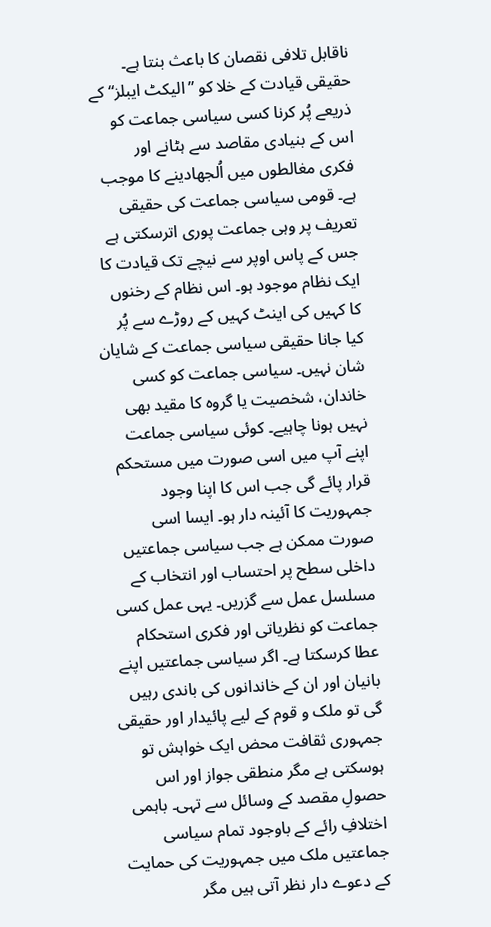ناقابل تلافی نقصان کا باعث بنتا ہے۔ حقیقی قیادت کے خلا کو ”الیکٹ ایبلز“ کے ذریعے پُر کرنا کسی سیاسی جماعت کو اس کے بنیادی مقاصد سے ہٹانے اور
فکری مغالطوں میں اُلجھادینے کا موجب ہے۔ قومی سیاسی جماعت کی حقیقی تعریف پر وہی جماعت پوری اترسکتی ہے جس کے پاس اوپر سے نیچے تک قیادت کا ایک نظام موجود ہو۔ اس نظام کے رخنوں کا کہیں کی اینٹ کہیں کے روڑے سے پُر کیا جانا حقیقی سیاسی جماعت کے شایان شان نہیں۔ سیاسی جماعت کو کسی خاندان، شخصیت یا گروہ کا مقید بھی نہیں ہونا چاہیے۔ کوئی سیاسی جماعت اپنے آپ میں اسی صورت میں مستحکم قرار پائے گی جب اس کا اپنا وجود جمہوریت کا آئینہ دار ہو۔ ایسا اسی صورت ممکن ہے جب سیاسی جماعتیں داخلی سطح پر احتساب اور انتخاب کے مسلسل عمل سے گزریں۔ یہی عمل کسی جماعت کو نظریاتی اور فکری استحکام عطا کرسکتا ہے۔ اگر سیاسی جماعتیں اپنے بانیان اور ان کے خاندانوں کی باندی رہیں گی تو ملک و قوم کے لیے پائیدار اور حقیقی جمہوری ثقافت محض ایک خواہش تو ہوسکتی ہے مگر منطقی جواز اور اس حصولِ مقصد کے وسائل سے تہی۔ باہمی اختلافِ رائے کے باوجود تمام سیاسی جماعتیں ملک میں جمہوریت کی حمایت کے دعوے دار نظر آتی ہیں مگر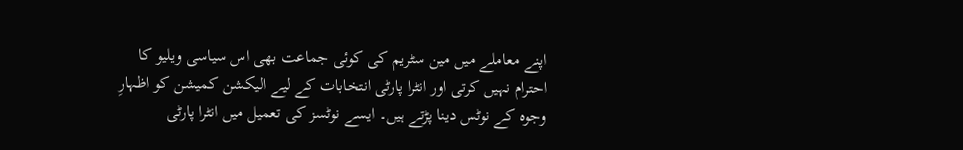اپنے معاملے میں مین سٹریم کی کوئی جماعت بھی اس سیاسی ویلیو کا احترام نہیں کرتی اور انٹرا پارٹی انتخابات کے لیے الیکشن کمیشن کو اظہارِ وجوہ کے نوٹس دینا پڑتے ہیں۔ ایسے نوٹسز کی تعمیل میں انٹرا پارٹی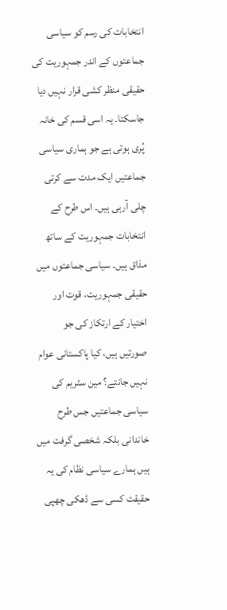انتخابات کی رسم کو سیاسی جماعتوں کے اندر جمہوریت کی حقیقی منظر کشی قرار نہیں دیا جاسکتا۔ یہ اسی قسم کی خانہ پُری ہوتی ہے جو ہماری سیاسی جماعتیں ایک مدت سے کرتی چلی آرہی ہیں۔ اس طرح کے انتخابات جمہوریت کے ساتھ مذاق ہیں۔ سیاسی جماعتوں میں حقیقی جمہوریت، قوت اور اختیار کے ارتکاز کی جو صورتیں ہیں، کیا پاکستانی عوام نہیں جانتے؟ مین سٹریم کی سیاسی جماعتیں جس طرح خاندانی بلکہ شخصی گرفت میں ہیں ہمارے سیاسی نظام کی یہ حقیقت کسی سے ڈھکی چھپی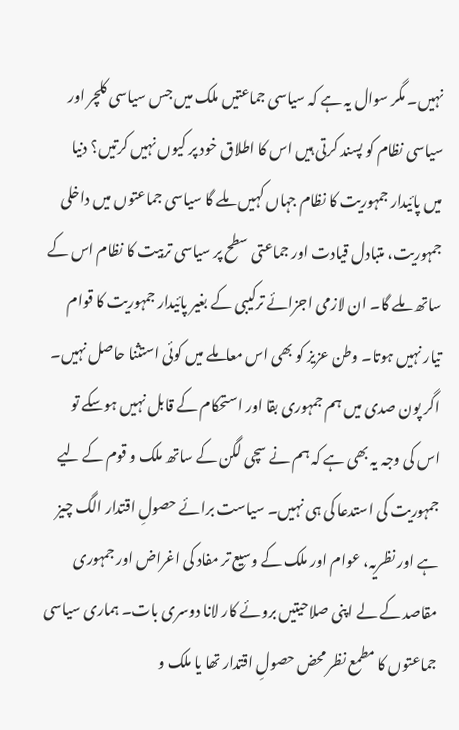نہیں۔ مگر سوال یہ ہے کہ سیاسی جماعتیں ملک میں جس سیاسی کلچر اور سیاسی نظام کو پسند کرتی ہیں اس کا اطلاق خود پر کیوں نہیں کرتیں؟ دنیا میں پائیدار جمہوریت کا نظام جہاں کہیں ملے گا سیاسی جماعتوں میں داخلی جمہوریت، متبادل قیادت اور جماعتی سطح پر سیاسی تربیت کا نظام اس کے ساتھ ملے گا۔ ان لازمی اجزائے ترکیبی کے بغیر پائیدار جمہوریت کا قوام تیار نہیں ہوتا۔ وطن عزیز کو بھی اس معاملے میں کوئی استثنا حاصل نہیں۔ اگر پون صدی میں ہم جمہوری بقا اور استحکام کے قابل نہیں ہوسکے تو اس کی وجہ یہ بھی ہے کہ ہم نے سچی لگن کے ساتھ ملک و قوم کے لیے جمہوریت کی استدعا کی ہی نہیں۔ سیاست برائے حصولِ اقتدار الگ چیز ہے اور نظریہ، عوام اور ملک کے وسیع تر مفاد کی اغراض اور جمہوری مقاصد کے لے اپنی صلاحیتیں بروئے کار لانا دوسری بات۔ ہماری سیاسی جماعتوں کا مطمع نظر محض حصولِ اقتدار تھا یا ملک و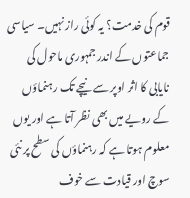قوم کی خدمت؟ یہ کوئی راز نہیں۔ سیاسی جماعتوں کے اندر جمہوری ماحول کی نایابی کا اثر اوپر سے نیچے تک رہنماؤں کے رویے میں بھی نظر آتا ہے اور یوں معلوم ہوتا ہے کہ رہنماؤں کی سطح پر نئی سوچ اور قیادت سے خوف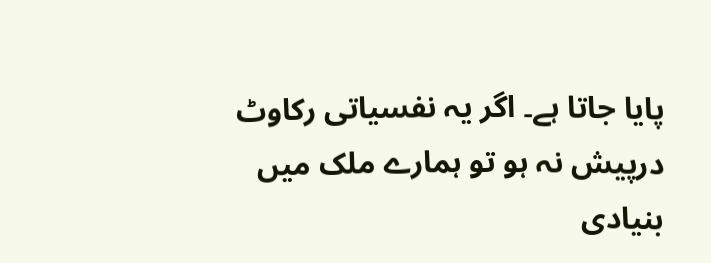پایا جاتا ہے۔ اگر یہ نفسیاتی رکاوٹ درپیش نہ ہو تو ہمارے ملک میں بنیادی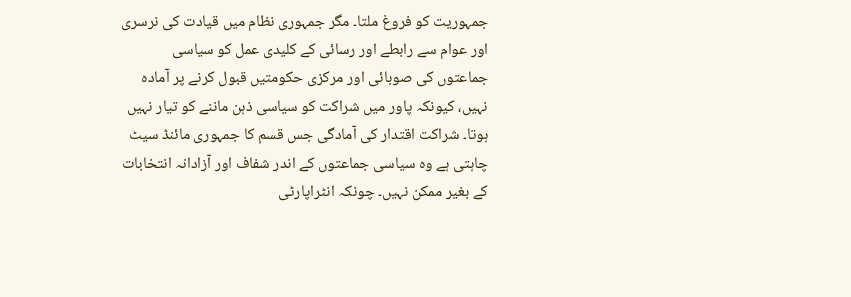جمہوریت کو فروغ ملتا۔ مگر جمہوری نظام میں قیادت کی نرسری اور عوام سے رابطے اور رسائی کے کلیدی عمل کو سیاسی جماعتوں کی صوبائی اور مرکزی حکومتیں قبول کرنے پر آمادہ نہیں، کیونکہ پاور میں شراکت کو سیاسی ذہن ماننے کو تیار نہیں ہوتا۔ شراکت اقتدار کی آمادگی جس قسم کا جمہوری مائنڈ سیٹ چاہتی ہے وہ سیاسی جماعتوں کے اندر شفاف اور آزادانہ انتخابات کے بغیر ممکن نہیں۔ چونکہ انٹراپارٹی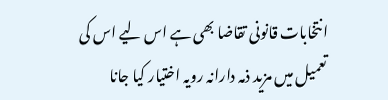انتخابات قانونی تقاضا بھی ہے اس لیے اس کی تعمیل میں مزید ذمہ دارانہ رویہ اختیار کیا جانا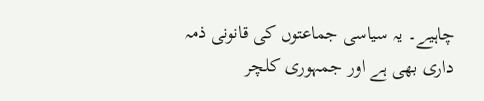چاہیے۔ یہ سیاسی جماعتوں کی قانونی ذمہ داری بھی ہے اور جمہوری کلچر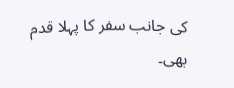کی جانب سفر کا پہلا قدم بھی۔